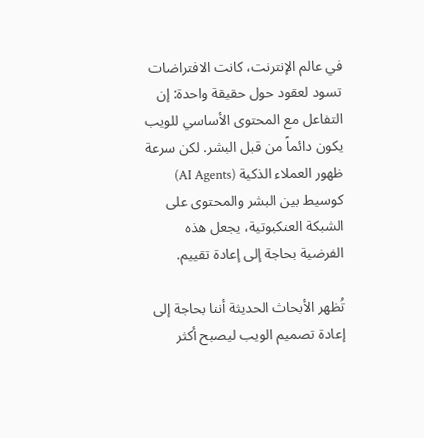في عالم الإنترنت، كانت الافتراضات تسود لعقود حول حقيقة واحدة: إن التفاعل مع المحتوى الأساسي للويب يكون دائماً من قبل البشر. لكن سرعة ظهور العملاء الذكية (AI Agents) كوسيط بين البشر والمحتوى على الشبكة العنكبوتية، يجعل هذه الفرضية بحاجة إلى إعادة تقييم.

تُظهر الأبحاث الحديثة أننا بحاجة إلى إعادة تصميم الويب ليصبح أكثر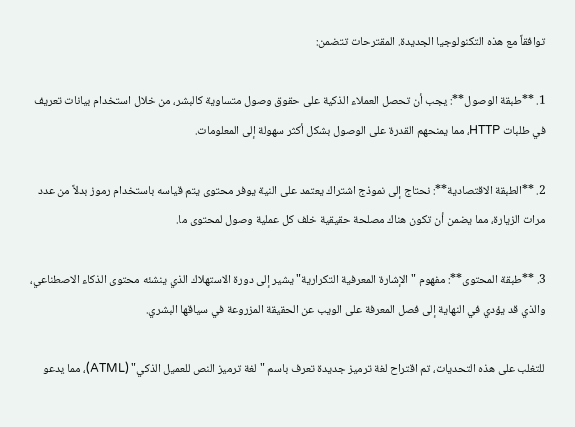توافقاً مع هذه التكنولوجيا الجديدة. المقترحات تتضمن:

1. **طبقة الوصول**: يجب أن تحصل العملاء الذكية على حقوق وصول متساوية كالبشر، من خلال استخدام بيانات تعريف في طلبات HTTP، مما يمنحهم القدرة على الوصول بشكل أكثر سهولة إلى المعلومات.

2. **الطبقة الاقتصادية**: نحتاج إلى نموذج اشتراك يعتمد على النية يوفر محتوى يتم قياسه باستخدام رموز بدلاً من عدد مرات الزيارة، مما يضمن أن تكون هناك مصلحة حقيقية خلف كل عملية وصول لمحتوى ما.

3. **طبقة المحتوى**: مفهوم "الإشارة المعرفية التكرارية" يشير إلى دورة الاستهلاك الذي ينشئه محتوى الذكاء الاصطناعي، والذي قد يؤدي في النهاية إلى فصل المعرفة على الويب عن الحقيقة المزروعة في سياقها البشري.

للتغلب على هذه التحديات، تم اقتراح لغة ترميز جديدة تعرف باسم "لغة ترميز النص للعميل الذكي" (ATML)، مما يدعو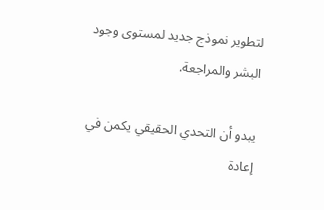لتطوير نموذج جديد لمستوى وجود البشر والمراجعة.

يبدو أن التحدي الحقيقي يكمن في إعادة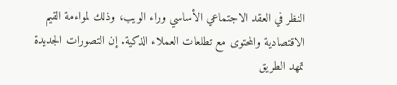النظر في العقد الاجتماعي الأساسي وراء الويب، وذلك لمواءمة القيم الاقتصادية والمحتوى مع تطلعات العملاء الذكية. إن التصورات الجديدة تمهد الطريق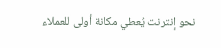نحو إنترنت يُعطي مكانة أولى للعملاء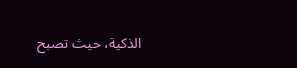الذكية، حيث تصبح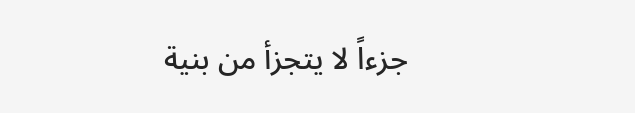جزءاً لا يتجزأ من بنية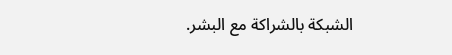الشبكة بالشراكة مع البشر.